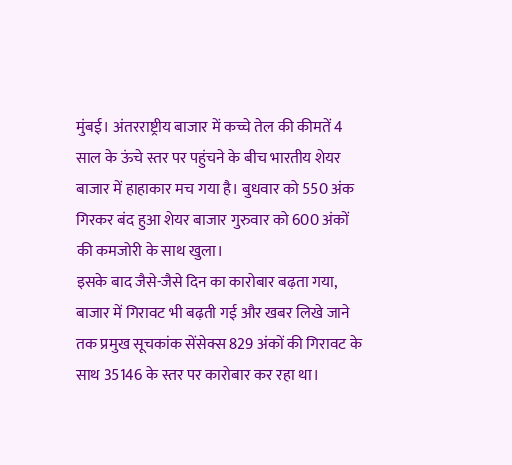मुंबई। अंतरराष्ट्रीय बाजार में कच्चे तेल की कीमतें 4 साल के ऊंचे स्तर पर पहुंचने के बीच भारतीय शेयर बाजार में हाहाकार मच गया है। बुधवार को 550 अंक गिरकर बंद हुआ शेयर बाजार गुरुवार को 600 अंकों की कमजोरी के साथ खुला।
इसके बाद जैसे-जैसे दिन का कारोबार बढ़ता गया, बाजार में गिरावट भी बढ़ती गई और खबर लिखे जाने तक प्रमुख सूचकांक सेंसेक्स 829 अंकों की गिरावट के साथ 35146 के स्तर पर कारोबार कर रहा था।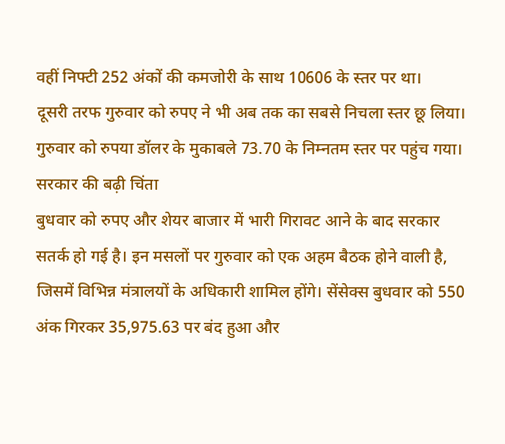वहीं निफ्टी 252 अंकों की कमजोरी के साथ 10606 के स्तर पर था।
दूसरी तरफ गुरुवार को रुपए ने भी अब तक का सबसे निचला स्तर छू लिया। गुरुवार को रुपया डॉलर के मुकाबले 73.70 के निम्नतम स्तर पर पहुंच गया।
सरकार की बढ़ी चिंता
बुधवार को रुपए और शेयर बाजार में भारी गिरावट आने के बाद सरकार सतर्क हो गई है। इन मसलों पर गुरुवार को एक अहम बैठक होने वाली है, जिसमें विभिन्न मंत्रालयों के अधिकारी शामिल होंगे। सेंसेक्स बुधवार को 550 अंक गिरकर 35,975.63 पर बंद हुआ और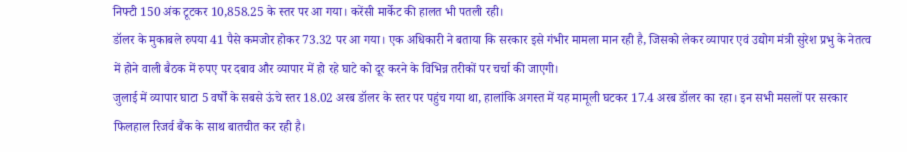निफ्टी 150 अंक टूटकर 10,858.25 के स्तर पर आ गया। करेंसी मार्केट की हालत भी पतली रही।
डॉलर के मुकाबले रुपया 41 पैसे कमजोर होकर 73.32 पर आ गया। एक अधिकारी ने बताया कि सरकार इसे गंभीर मामला मान रही है, जिसको लेकर व्यापार एवं उद्योग मंत्री सुरेश प्रभु के नेतत्व में होने वाली बैठक में रुपए पर दबाव और व्यापार में हो रहे घाटे को दूर करने के विभिन्न तरीकों पर चर्चा की जाएगी।
जुलाई में व्यापार घाटा 5 वर्षों के सबसे ऊंचे स्तर 18.02 अरब डॉलर के स्तर पर पहुंच गया था, हालांकि अगस्त में यह मामूली घटकर 17.4 अरब डॉलर का रहा। इन सभी मसलों पर सरकार फिलहाल रिजर्व बैंक के साथ बातचीत कर रही है।